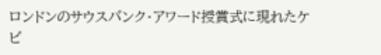ロンドンのサウスバンク・アワード授賞式に現れたケビ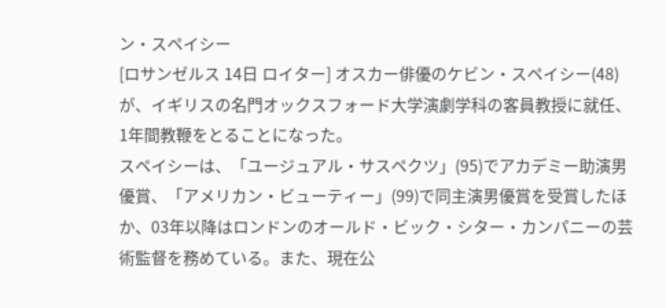ン・スペイシー
[ロサンゼルス 14日 ロイター] オスカー俳優のケビン・スペイシー(48)が、イギリスの名門オックスフォード大学演劇学科の客員教授に就任、1年間教鞭をとることになった。
スペイシーは、「ユージュアル・サスペクツ」(95)でアカデミー助演男優賞、「アメリカン・ビューティー」(99)で同主演男優賞を受賞したほか、03年以降はロンドンのオールド・ビック・シター・カンパニーの芸術監督を務めている。また、現在公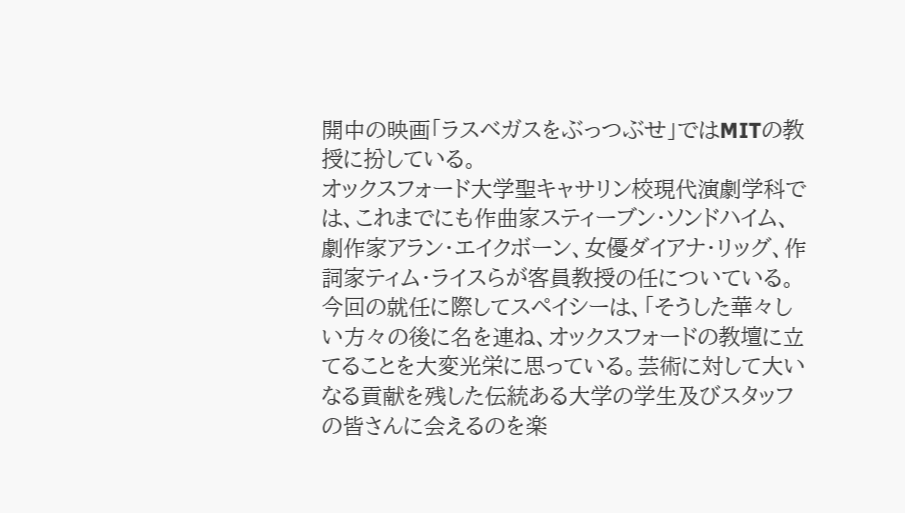開中の映画「ラスベガスをぶっつぶせ」ではMITの教授に扮している。
オックスフォード大学聖キャサリン校現代演劇学科では、これまでにも作曲家スティーブン・ソンドハイム、劇作家アラン・エイクボーン、女優ダイアナ・リッグ、作詞家ティム・ライスらが客員教授の任についている。
今回の就任に際してスペイシーは、「そうした華々しい方々の後に名を連ね、オックスフォードの教壇に立てることを大変光栄に思っている。芸術に対して大いなる貢献を残した伝統ある大学の学生及びスタッフの皆さんに会えるのを楽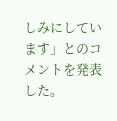しみにしています」とのコメントを発表した。